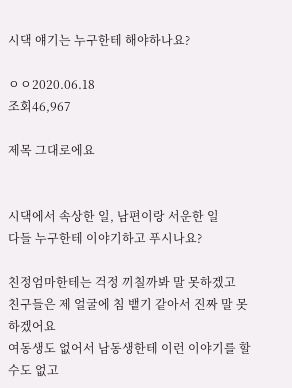시댁 얘기는 누구한테 해야하나요?

ㅇㅇ2020.06.18
조회46,967

제목 그대로에요


시댁에서 속상한 일, 남편이랑 서운한 일
다들 누구한테 이야기하고 푸시나요?

친정엄마한테는 걱정 끼칠까봐 말 못하겠고
친구들은 제 얼굴에 침 뱉기 같아서 진짜 말 못하겠어요
여동생도 없어서 남동생한테 이런 이야기를 할 수도 없고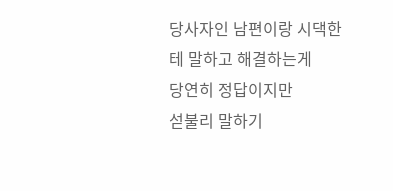당사자인 남편이랑 시댁한테 말하고 해결하는게
당연히 정답이지만
섣불리 말하기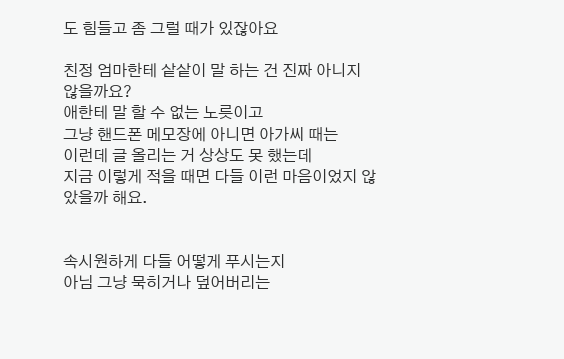도 힘들고 좀 그럴 때가 있잖아요

친정 엄마한테 샅샅이 말 하는 건 진짜 아니지 않을까요?
애한테 말 할 수 없는 노릇이고
그냥 핸드폰 메모장에 아니면 아가씨 때는
이런데 글 올리는 거 상상도 못 했는데
지금 이렇게 적을 때면 다들 이런 마음이었지 않았을까 해요.


속시원하게 다들 어떻게 푸시는지
아님 그냥 묵히거나 덮어버리는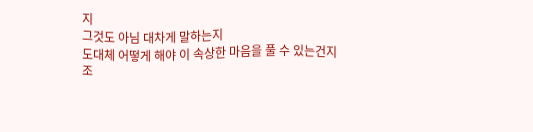지
그것도 아님 대차게 말하는지
도대체 어떻게 해야 이 속상한 마음을 풀 수 있는건지
조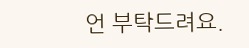언 부탁드려요.